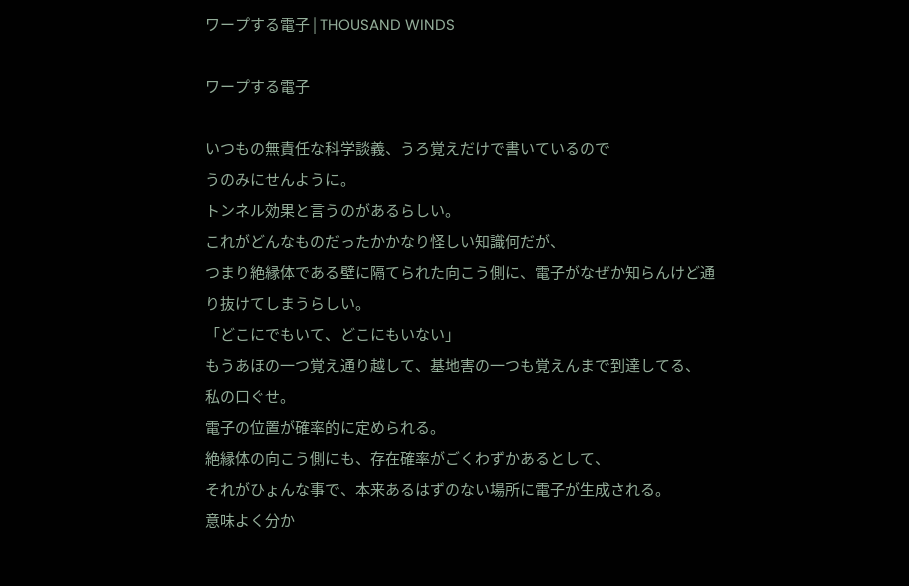ワープする電子 | THOUSAND WINDS

ワープする電子

いつもの無責任な科学談義、うろ覚えだけで書いているので
うのみにせんように。
トンネル効果と言うのがあるらしい。
これがどんなものだったかかなり怪しい知識何だが、
つまり絶縁体である壁に隔てられた向こう側に、電子がなぜか知らんけど通り抜けてしまうらしい。
「どこにでもいて、どこにもいない」
もうあほの一つ覚え通り越して、基地害の一つも覚えんまで到達してる、
私の口ぐせ。
電子の位置が確率的に定められる。
絶縁体の向こう側にも、存在確率がごくわずかあるとして、
それがひょんな事で、本来あるはずのない場所に電子が生成される。
意味よく分か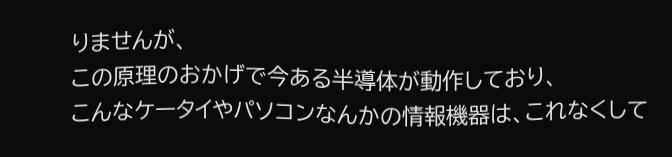りませんが、
この原理のおかげで今ある半導体が動作しており、
こんなケータイやパソコンなんかの情報機器は、これなくして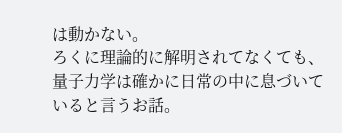は動かない。
ろくに理論的に解明されてなくても、
量子力学は確かに日常の中に息づいていると言うお話。